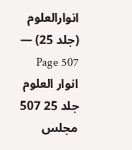انوارالعلوم (جلد 25) — Page 507
انوار العلوم جلد 25 507 مجلس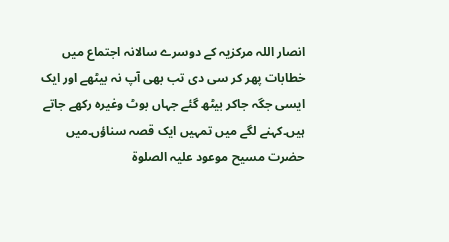انصار اللہ مرکزیہ کے دوسرے سالانہ اجتماع میں خطابات پھر کر سی دی تب بھی آپ نہ بیٹھے اور ایک ایسی جگہ جاکر بیٹھ گئے جہاں بوٹ وغیرہ رکھے جاتے ہیں۔کہنے لگے میں تمہیں ایک قصہ سناؤں۔میں حضرت مسیح موعود علیہ الصلوۃ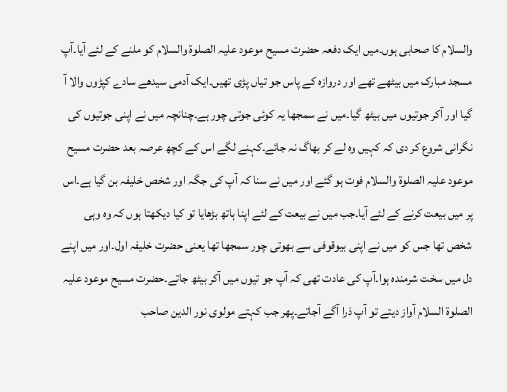والسلام کا صحابی ہوں۔میں ایک دفعہ حضرت مسیح موعود علیہ الصلوۃ والسلام کو ملنے کے لئے آیا۔آپ مسجد مبارک میں بیٹھے تھے اور دروازہ کے پاس جو تیاں پڑی تھیں۔ایک آدمی سیدھے سادے کپڑوں والا آ گیا اور آکر جوتیوں میں بیٹھ گیا۔میں نے سمجھا یہ کوئی جوتی چور ہے۔چنانچہ میں نے اپنی جوتیوں کی نگرانی شروع کر دی کہ کہیں وہ لے کر بھاگ نہ جائے۔کہنے لگے اس کے کچھ عرصہ بعد حضرت مسیح موعود علیہ الصلوۃ والسلام فوت ہو گئے اور میں نے سنا کہ آپ کی جگہ اور شخص خلیفہ بن گیا ہے۔اس پر میں بیعت کرنے کے لئے آیا۔جب میں نے بیعت کے لئے اپنا ہاتھ بڑھایا تو کیا دیکھتا ہوں کہ وہ وہی شخص تھا جس کو میں نے اپنی بیوقوفی سے بھوتی چور سمجھا تھا یعنی حضرت خلیفہ اول۔اور میں اپنے دل میں سخت شرمندہ ہوا۔آپ کی عادت تھی کہ آپ جو تیوں میں آکر بیٹھ جاتے۔حضرت مسیح موعود علیہ الصلوۃ السلام آواز دیتے تو آپ ذرا آگے آجاتے۔پھر جب کہتے مولوی نور الدین صاحب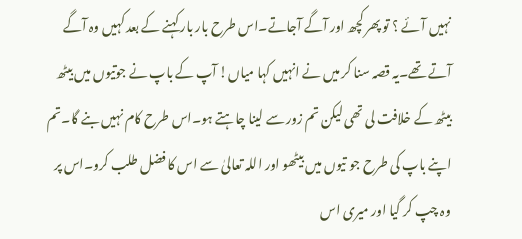نہیں آئے ؟ تو پھر کچھ اور آگے آجاتے۔اس طرح بار بار کہنے کے بعد کہیں وہ آگے آتے تھے۔یہ قصہ سنا کر میں نے انہیں کہا میاں! آپ کے باپ نے جوتیوں میں بیٹھ بیٹھ کے خلافت لی تھی لیکن تم زور سے لینا چاہتے ہو۔اس طرح کام نہیں بنے گا۔تم اپنے باپ کی طرح جو تیوں میں بیٹھو اور اللہ تعالیٰ سے اس کا فضل طلب کرو۔اس پر وہ چپ کر گیا اور میری اس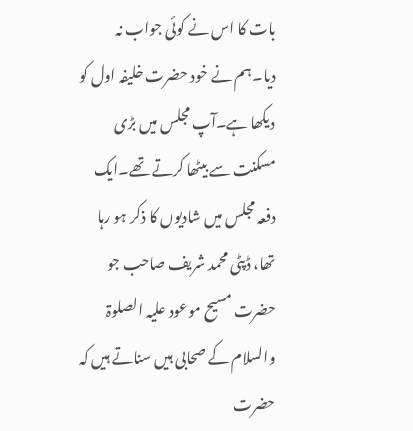بات کا اس نے کوئی جواب نہ دیا۔ہم نے خود حضرت خلیفہ اول کو دیکھا ہے۔آپ مجلس میں بڑی مسکنت سے بیٹھا کرتے تھے۔ایک دفعہ مجلس میں شادیوں کا ذکر ہو رہا تھا، ڈپٹی محمد شریف صاحب جو حضرت مسیح موعود علیہ الصلوۃ والسلام کے صحابی ہیں سناتے ہیں کہ حضرت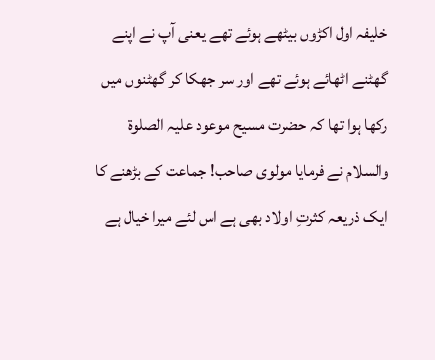خلیفہ اول اکڑوں بیٹھے ہوئے تھے یعنی آپ نے اپنے گھٹنے اٹھائے ہوئے تھے اور سر جھکا کر گھٹنوں میں رکھا ہوا تھا کہ حضرت مسیح موعود علیہ الصلوۃ والسلام نے فرمایا مولوی صاحب! جماعت کے بڑھنے کا ایک ذریعہ کثرتِ اولاد بھی ہے اس لئے میرا خیال ہے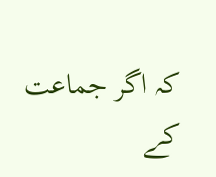کہ اگر جماعت کے